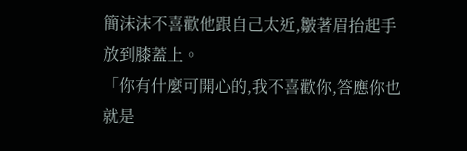簡沫沫不喜歡他跟自己太近,皺著眉抬起手放到膝蓋上。
「你有什麼可開心的,我不喜歡你,答應你也就是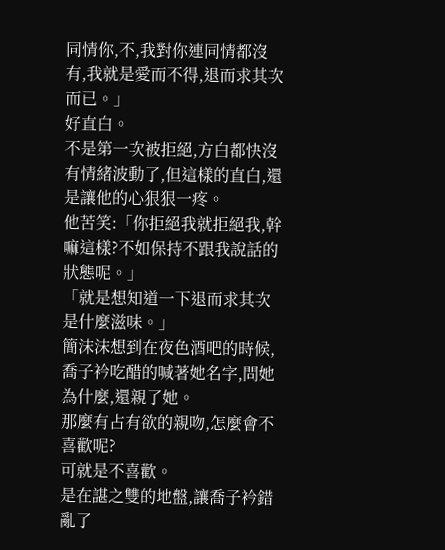同情你,不,我對你連同情都沒有,我就是愛而不得,退而求其次而已。」
好直白。
不是第一次被拒絕,方白都快沒有情緒波動了,但這樣的直白,還是讓他的心狠狠一疼。
他苦笑:「你拒絕我就拒絕我,幹嘛這樣?不如保持不跟我說話的狀態呢。」
「就是想知道一下退而求其次是什麼滋味。」
簡沫沫想到在夜色酒吧的時候,喬子衿吃醋的喊著她名字,問她為什麼,還親了她。
那麼有占有欲的親吻,怎麼會不喜歡呢?
可就是不喜歡。
是在諶之雙的地盤,讓喬子衿錯亂了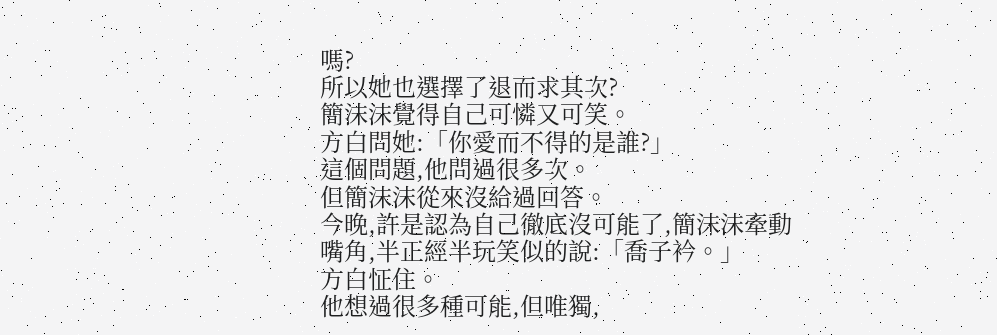嗎?
所以她也選擇了退而求其次?
簡沫沫覺得自己可憐又可笑。
方白問她:「你愛而不得的是誰?」
這個問題,他問過很多次。
但簡沫沫從來沒給過回答。
今晚,許是認為自己徹底沒可能了,簡沫沫牽動嘴角,半正經半玩笑似的說:「喬子衿。」
方白怔住。
他想過很多種可能,但唯獨,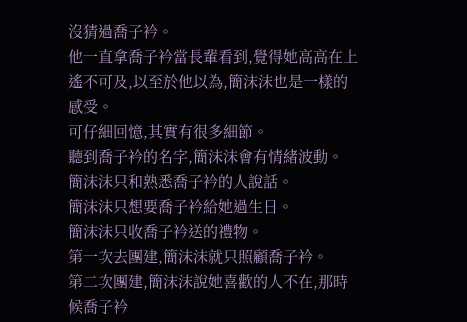沒猜過喬子衿。
他一直拿喬子衿當長輩看到,覺得她高高在上遙不可及,以至於他以為,簡沫沫也是一樣的感受。
可仔細回憶,其實有很多細節。
聽到喬子衿的名字,簡沫沫會有情緒波動。
簡沫沫只和熟悉喬子衿的人說話。
簡沫沫只想要喬子衿給她過生日。
簡沫沫只收喬子衿送的禮物。
第一次去團建,簡沫沫就只照顧喬子衿。
第二次團建,簡沫沫說她喜歡的人不在,那時候喬子衿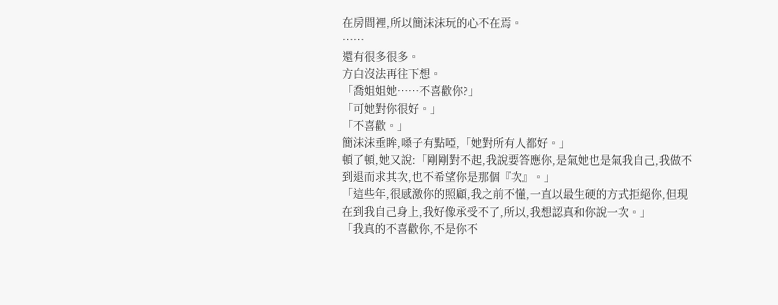在房間裡,所以簡沫沫玩的心不在焉。
……
還有很多很多。
方白沒法再往下想。
「喬姐姐她……不喜歡你?」
「可她對你很好。」
「不喜歡。」
簡沫沫垂眸,嗓子有點啞,「她對所有人都好。」
頓了頓,她又說:「剛剛對不起,我說要答應你,是氣她也是氣我自己,我做不到退而求其次,也不希望你是那個『次』。」
「這些年,很感激你的照顧,我之前不懂,一直以最生硬的方式拒絕你,但現在到我自己身上,我好像承受不了,所以,我想認真和你說一次。」
「我真的不喜歡你,不是你不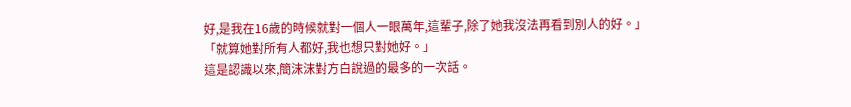好,是我在16歲的時候就對一個人一眼萬年,這輩子,除了她我沒法再看到別人的好。」
「就算她對所有人都好,我也想只對她好。」
這是認識以來,簡沫沫對方白說過的最多的一次話。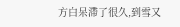方白呆滯了很久,到雪又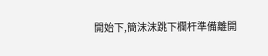開始下,簡沫沫跳下欄杆準備離開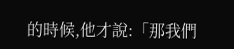的時候,他才說:「那我們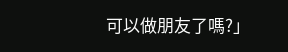可以做朋友了嗎?」